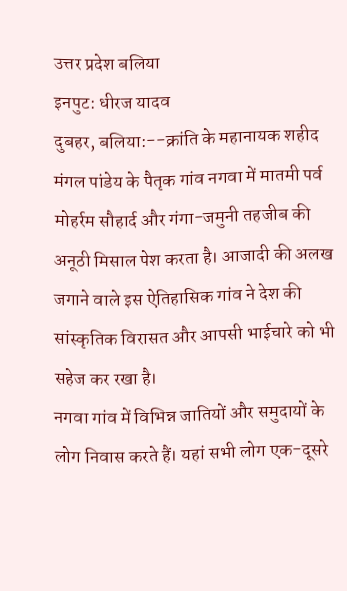उत्तर प्रदेश बलिया
इनपुट: धीरज यादव
दुबहर, बलिया:--क्रांति के महानायक शहीद मंगल पांडेय के पैतृक गांव नगवा में मातमी पर्व मोहर्रम सौहार्द और गंगा-जमुनी तहजीब की अनूठी मिसाल पेश करता है। आजादी की अलख जगाने वाले इस ऐतिहासिक गांव ने देश की सांस्कृतिक विरासत और आपसी भाईचारे को भी सहेज कर रखा है।
नगवा गांव में विभिन्न जातियों और समुदायों के लोग निवास करते हैं। यहां सभी लोग एक-दूसरे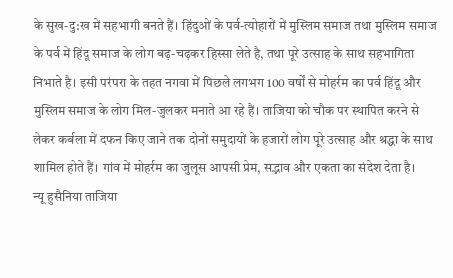के सुख-दु:ख में सहभागी बनते हैं। हिंदुओं के पर्व-त्योहारों में मुस्लिम समाज तथा मुस्लिम समाज के पर्व में हिंदू समाज के लोग बढ़-चढ़कर हिस्सा लेते है, तथा पूरे उत्साह के साथ सहभागिता निभाते है। इसी परंपरा के तहत नगवा में पिछले लगभग 100 वर्षों से मोहर्रम का पर्व हिंदू और मुस्लिम समाज के लोग मिल-जुलकर मनाते आ रहे हैं। ताजिया को चौक पर स्थापित करने से लेकर कर्बला में दफन किए जाने तक दोनों समुदायों के हजारों लोग पूरे उत्साह और श्रद्धा के साथ शामिल होते हैं। गांव में मोहर्रम का जुलूस आपसी प्रेम, सद्भाव और एकता का संदेश देता है।
न्यू हुसैनिया ताजिया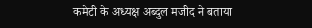कमेटी के अध्यक्ष अब्दुल मजीद ने बताया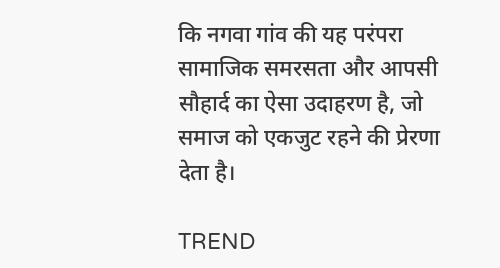कि नगवा गांव की यह परंपरा सामाजिक समरसता और आपसी सौहार्द का ऐसा उदाहरण है, जो समाज को एकजुट रहने की प्रेरणा देता है।

TREND